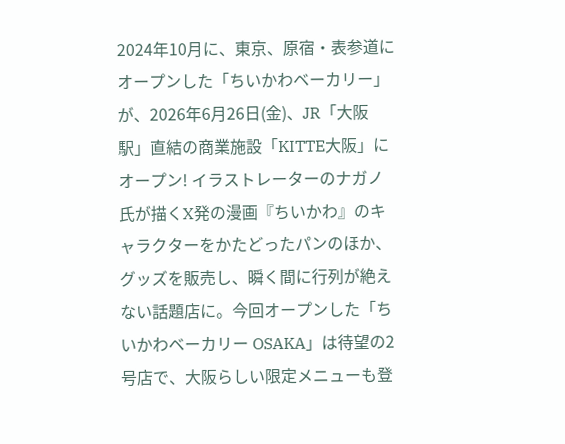2024年10月に、東京、原宿・表参道にオープンした「ちいかわベーカリー」が、2026年6月26日(金)、JR「大阪駅」直結の商業施設「KITTE大阪」にオープン! イラストレーターのナガノ氏が描くX発の漫画『ちいかわ』のキャラクターをかたどったパンのほか、グッズを販売し、瞬く間に行列が絶えない話題店に。今回オープンした「ちいかわベーカリー OSAKA」は待望の2号店で、大阪らしい限定メニューも登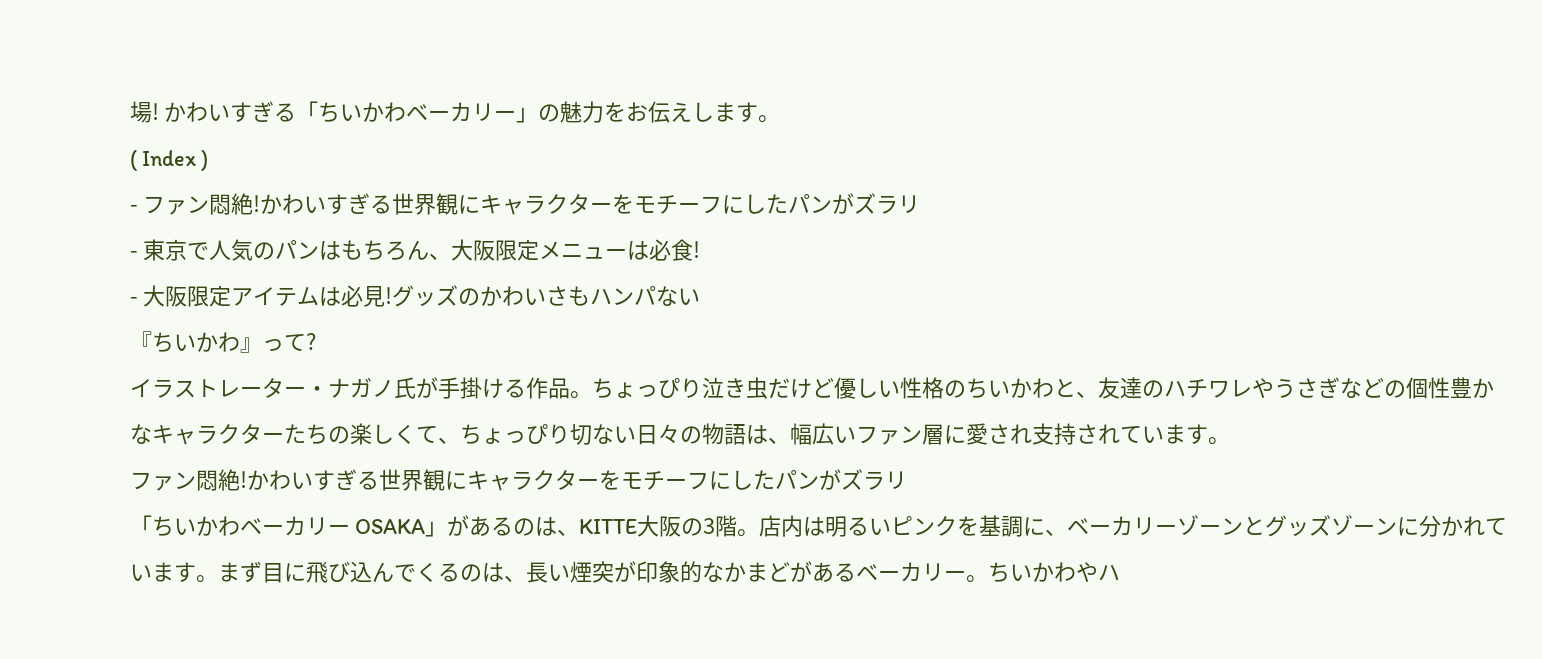場! かわいすぎる「ちいかわベーカリー」の魅力をお伝えします。
( Index )
- ファン悶絶!かわいすぎる世界観にキャラクターをモチーフにしたパンがズラリ
- 東京で人気のパンはもちろん、大阪限定メニューは必食!
- 大阪限定アイテムは必見!グッズのかわいさもハンパない
『ちいかわ』って?
イラストレーター・ナガノ氏が手掛ける作品。ちょっぴり泣き虫だけど優しい性格のちいかわと、友達のハチワレやうさぎなどの個性豊かなキャラクターたちの楽しくて、ちょっぴり切ない日々の物語は、幅広いファン層に愛され支持されています。
ファン悶絶!かわいすぎる世界観にキャラクターをモチーフにしたパンがズラリ
「ちいかわベーカリー OSAKA」があるのは、KITTE大阪の3階。店内は明るいピンクを基調に、ベーカリーゾーンとグッズゾーンに分かれています。まず目に飛び込んでくるのは、長い煙突が印象的なかまどがあるベーカリー。ちいかわやハ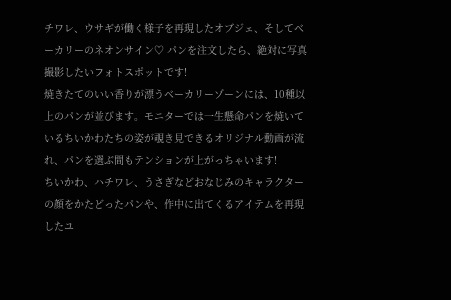チワレ、ウサギが働く様子を再現したオブジェ、そしてベーカリーのネオンサイン♡ パンを注文したら、絶対に写真撮影したいフォトスポットです!
焼きたてのいい香りが漂うベーカリーゾーンには、10種以上のパンが並びます。モニターでは一生懸命パンを焼いているちいかわたちの姿が覗き見できるオリジナル動画が流れ、パンを選ぶ間もテンションが上がっちゃいます!
ちいかわ、ハチワレ、うさぎなどおなじみのキャラクターの顔をかたどったパンや、作中に出てくるアイテムを再現したユ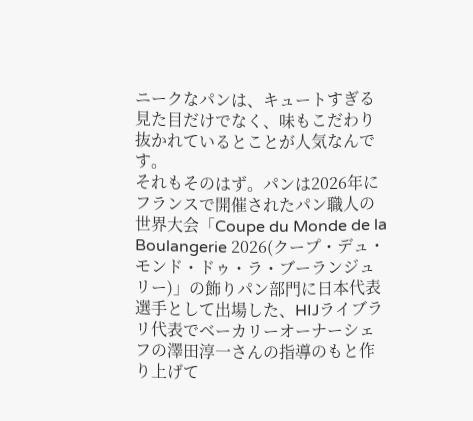ニークなパンは、キュートすぎる見た目だけでなく、味もこだわり抜かれているとことが人気なんです。
それもそのはず。パンは2026年にフランスで開催されたパン職人の世界大会「Coupe du Monde de la Boulangerie 2026(クープ・デュ・モンド・ドゥ・ラ・ブーランジュリー)」の飾りパン部門に日本代表選手として出場した、HIJライブラリ代表でベーカリーオーナーシェフの澤田淳一さんの指導のもと作り上げて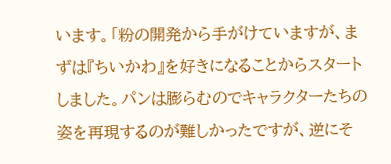います。「粉の開発から手がけていますが、まずは『ちいかわ』を好きになることからスタートしました。パンは膨らむのでキャラクターたちの姿を再現するのが難しかったですが、逆にそ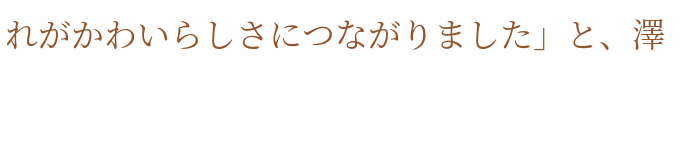れがかわいらしさにつながりました」と、澤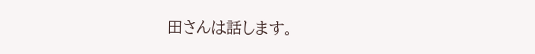田さんは話します。